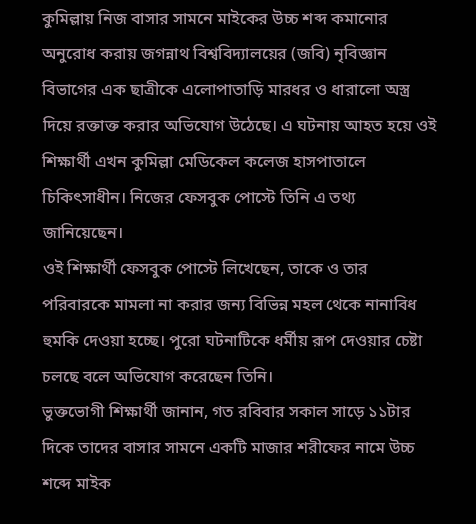কুমিল্লায় নিজ বাসার সামনে মাইকের উচ্চ শব্দ কমানোর অনুরোধ করায় জগন্নাথ বিশ্ববিদ্যালয়ের (জবি) নৃবিজ্ঞান বিভাগের এক ছাত্রীকে এলোপাতাড়ি মারধর ও ধারালো অস্ত্র দিয়ে রক্তাক্ত করার অভিযোগ উঠেছে। এ ঘটনায় আহত হয়ে ওই শিক্ষার্থী এখন কুমিল্লা মেডিকেল কলেজ হাসপাতালে চিকিৎসাধীন। নিজের ফেসবুক পোস্টে তিনি এ তথ্য জানিয়েছেন।
ওই শিক্ষার্থী ফেসবুক পোস্টে লিখেছেন, তাকে ও তার পরিবারকে মামলা না করার জন্য বিভিন্ন মহল থেকে নানাবিধ হুমকি দেওয়া হচ্ছে। পুরো ঘটনাটিকে ধর্মীয় রূপ দেওয়ার চেষ্টা চলছে বলে অভিযোগ করেছেন তিনি।
ভুক্তভোগী শিক্ষার্থী জানান, গত রবিবার সকাল সাড়ে ১১টার দিকে তাদের বাসার সামনে একটি মাজার শরীফের নামে উচ্চ শব্দে মাইক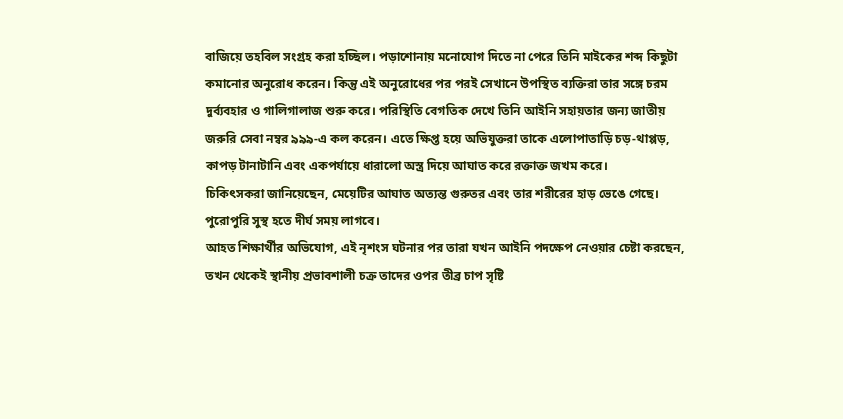বাজিয়ে তহবিল সংগ্রহ করা হচ্ছিল। পড়াশোনায় মনোযোগ দিতে না পেরে তিনি মাইকের শব্দ কিছুটা কমানোর অনুরোধ করেন। কিন্তু এই অনুরোধের পর পরই সেখানে উপস্থিত ব্যক্তিরা তার সঙ্গে চরম দুর্ব্যবহার ও গালিগালাজ শুরু করে। পরিস্থিতি বেগতিক দেখে তিনি আইনি সহায়তার জন্য জাতীয় জরুরি সেবা নম্বর ৯৯৯-এ কল করেন। এতে ক্ষিপ্ত হয়ে অভিযুক্তরা তাকে এলোপাতাড়ি চড়-থাপ্পড়, কাপড় টানাটানি এবং একপর্যায়ে ধারালো অস্ত্র দিয়ে আঘাত করে রক্তাক্ত জখম করে।
চিকিৎসকরা জানিয়েছেন, মেয়েটির আঘাত অত্যন্ত গুরুতর এবং তার শরীরের হাড় ভেঙে গেছে। পুরোপুরি সুস্থ হতে দীর্ঘ সময় লাগবে।
আহত শিক্ষার্থীর অভিযোগ, এই নৃশংস ঘটনার পর তারা যখন আইনি পদক্ষেপ নেওয়ার চেষ্টা করছেন, তখন থেকেই স্থানীয় প্রভাবশালী চক্র তাদের ওপর তীব্র চাপ সৃষ্টি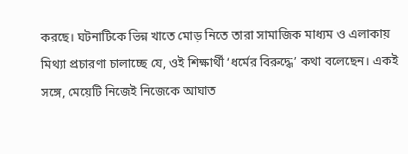করছে। ঘটনাটিকে ভিন্ন খাতে মোড় নিতে তারা সামাজিক মাধ্যম ও এলাকায় মিথ্যা প্রচারণা চালাচ্ছে যে, ওই শিক্ষার্থী ‘ধর্মের বিরুদ্ধে’ কথা বলেছেন। একই সঙ্গে, মেয়েটি নিজেই নিজেকে আঘাত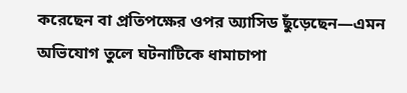করেছেন বা প্রতিপক্ষের ওপর অ্যাসিড ছুঁড়েছেন—এমন অভিযোগ তুলে ঘটনাটিকে ধামাচাপা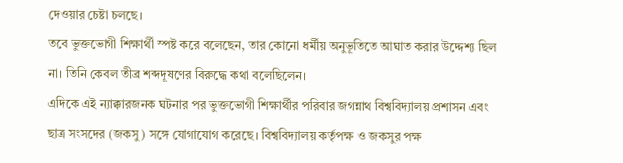দেওয়ার চেষ্টা চলছে।
তবে ভুক্তভোগী শিক্ষার্থী স্পষ্ট করে বলেছেন, তার কোনো ধর্মীয় অনুভূতিতে আঘাত করার উদ্দেশ্য ছিল না। তিনি কেবল তীব্র শব্দদূষণের বিরুদ্ধে কথা বলেছিলেন।
এদিকে এই ন্যাক্কারজনক ঘটনার পর ভুক্তভোগী শিক্ষার্থীর পরিবার জগন্নাথ বিশ্ববিদ্যালয় প্রশাসন এবং ছাত্র সংসদের (জকসু) সঙ্গে যোগাযোগ করেছে। বিশ্ববিদ্যালয় কর্তৃপক্ষ ও জকসুর পক্ষ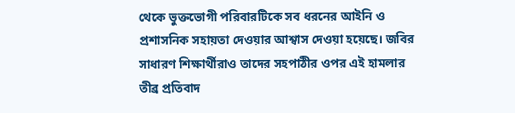থেকে ভুক্তভোগী পরিবারটিকে সব ধরনের আইনি ও প্রশাসনিক সহায়তা দেওয়ার আশ্বাস দেওয়া হয়েছে। জবির সাধারণ শিক্ষার্থীরাও তাদের সহপাঠীর ওপর এই হামলার তীব্র প্রতিবাদ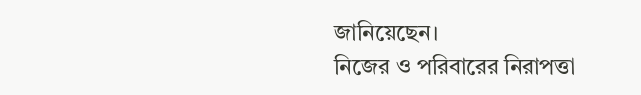জানিয়েছেন।
নিজের ও পরিবারের নিরাপত্তা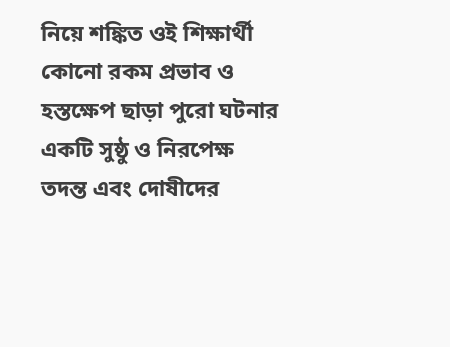নিয়ে শঙ্কিত ওই শিক্ষার্থী কোনো রকম প্রভাব ও হস্তক্ষেপ ছাড়া পুরো ঘটনার একটি সুষ্ঠু ও নিরপেক্ষ তদন্ত এবং দোষীদের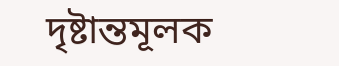দৃষ্টান্তমূলক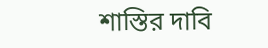শাস্তির দাবি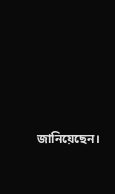জানিয়েছেন।